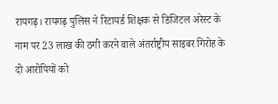रायगढ़। रायगढ़ पुलिस ने रिटायर्ड शिक्षक से डिजिटल अरेस्ट के नाम पर 23 लाख की ठगी करने वाले अंतर्राष्ट्रीय साइबर गिरोह के दो आरोपियों को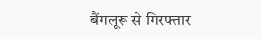बैंगलूरू से गिरफ्तार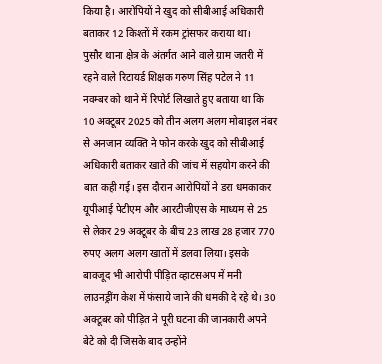किया है। आरोपियों ने खुद को सीबीआई अधिकारी बताकर 12 किश्तों में रकम ट्रांसफर कराया था।
पुसौर थाना क्षेत्र के अंतर्गत आने वाले ग्राम जतरी में रहने वाले रिटायर्ड शिक्षक गरुण सिंह पटेल ने 11 नवम्बर को थाने में रिपोर्ट लिखाते हुए बताया था कि 10 अक्टूबर 2025 को तीन अलग अलग मोबाइल नंबर से अनजान व्यक्ति ने फोन करके खुद को सीबीआई अधिकारी बताकर खाते की जांच में सहयोग करने की बात कही गई। इस दौरान आरोपियों ने डरा धमकाकर यूपीआई पेटीएम और आरटीजीएस के माध्यम से 25 से लेकर 29 अक्टूबर के बीच 23 लाख 28 हजार 770 रुपए अलग अलग खातों में डलवा लिया। इसके बावजूद भी आरोपी पीड़ित व्हाटसअप में मनी लाउनड्रींग केश में फंसाये जाने की धमकी दे रहे थे। 30 अक्टूबर को पीड़ित ने पूरी घटना की जानकारी अपने बेटे को दी जिसके बाद उन्होंने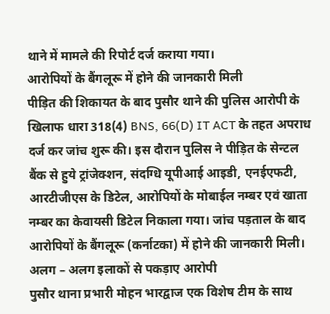थाने में मामले की रिपोर्ट दर्ज कराया गया।
आरोपियों के बैंगलूरू में होने की जानकारी मिली
पीड़ित की शिकायत के बाद पुसौर थाने की पुलिस आरोपी के खिलाफ धारा 318(4) BNS, 66(D) IT ACT के तहत अपराध दर्ज कर जांच शुरू की। इस दौरान पुलिस ने पीड़ित के सेन्टल बैंक से हुये ट्रांजेक्शन, संदग्धि यूपीआई आइडी, एनईएफटी, आरटीजीएस के डिटेल, आरोपियों के मोबाईल नम्बर एवं खाता नम्बर का केवायसी डिटेल निकाला गया। जांच पड़ताल के बाद आरोपियों के बैंगलूरू (कर्नाटका) में होने की जानकारी मिली।
अलग – अलग इलाकों से पकड़ाए आरोपी
पुसौर थाना प्रभारी मोहन भारद्वाज एक विशेष टीम के साथ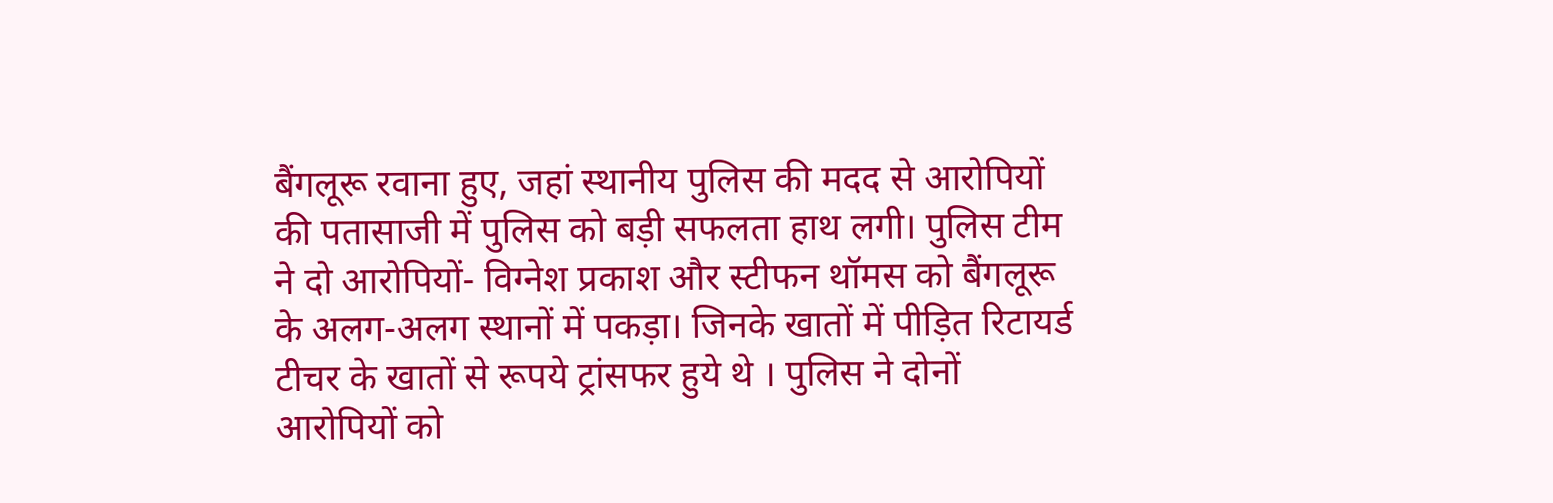बैंगलूरू रवाना हुए, जहां स्थानीय पुलिस की मदद से आरोपियों की पतासाजी में पुलिस को बड़ी सफलता हाथ लगी। पुलिस टीम ने दो आरोपियों- विग्नेश प्रकाश और स्टीफन थॉमस को बैंगलूरू के अलग-अलग स्थानों में पकड़ा। जिनके खातों में पीड़ित रिटायर्ड टीचर के खातों से रूपये ट्रांसफर हुये थे । पुलिस ने दोनों आरोपियों को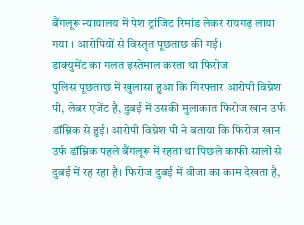बैंगलूरू न्यायालय में पेश ट्रांजिट रिमांड लेकर रायगढ़ लाया गया । आरोपियों से विस्तृत पूछताछ की गई।
डाक्युमेंट का गलत इस्तेमाल करता था फिरोज
पुलिस पूछताछ में खुलासा हुआ कि गिरफ्तार आरोपी विग्नेश पी, लेबर एजेंट है, दुबई में उसकी मुलाकात फिरोज खान उर्फ डॉम्निक से हुई। आरोपी विग्नेश पी ने बताया कि फिरोज खान उर्फ डॉम्निक पहले बैंगलूरू में रहता था पिछले काफी सालों से दुबई में रह रहा है। फिरोज दुबई में वीजा का काम देखता है,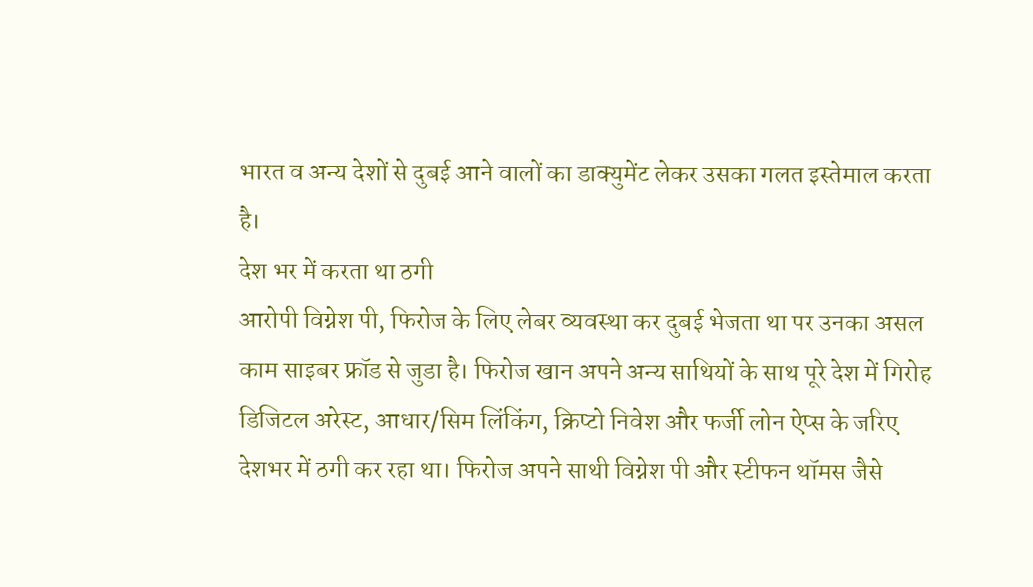भारत व अन्य देशों से दुबई आने वालों का डाक्युमेंट लेकर उसका गलत इस्तेमाल करता है।
देश भर में करता था ठगी
आरोपी विग्नेश पी, फिरोज के लिए लेबर व्यवस्था कर दुबई भेजता था पर उनका असल काम साइबर फ्रॉड से जुडा है। फिरोज खान अपने अन्य साथियों के साथ पूरे देश में गिरोह डिजिटल अरेस्ट, आधार/सिम लिंकिंग, क्रिप्टो निवेश और फर्जी लोन ऐप्स के जरिए देशभर में ठगी कर रहा था। फिरोज अपने साथी विग्नेश पी और स्टीफन थॉमस जैसे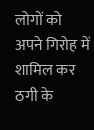लोगों को अपने गिरोह में शामिल कर ठगी के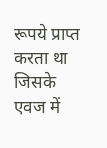रूपये प्राप्त करता था जिसके एवज में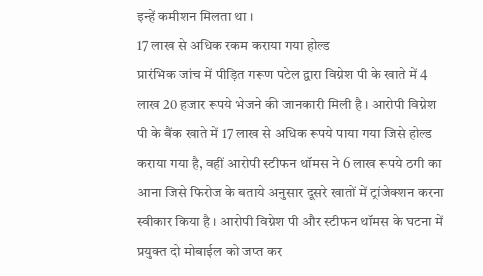इन्हें कमीशन मिलता था ।
17 लाख से अधिक रकम कराया गया होल्ड
प्रारंभिक जांच में पीड़ित गरूण पटेल द्वारा विग्नेश पी के खाते में 4 लाख 20 हजार रूपये भेजने की जानकारी मिली है । आरोपी विग्नेश पी के बैंक खाते में 17 लाख से अधिक रूपये पाया गया जिसे होल्ड कराया गया है, वहीं आरोपी स्टीफन थॉमस ने 6 लाख रूपये ठगी का आना जिसे फिरोज के बताये अनुसार दूसरे खातों में ट्रांजेक्शन करना स्वीकार किया है । आरोपी विग्नेश पी और स्टीफन थॉमस के घटना में प्रयुक्त दो मोबाईल को जप्त कर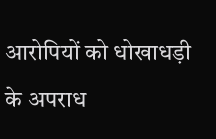आरोपियों को धोखाधड़ी के अपराध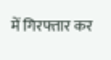में गिरफ्तार कर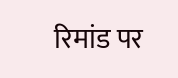रिमांड पर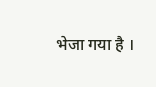भेजा गया है ।